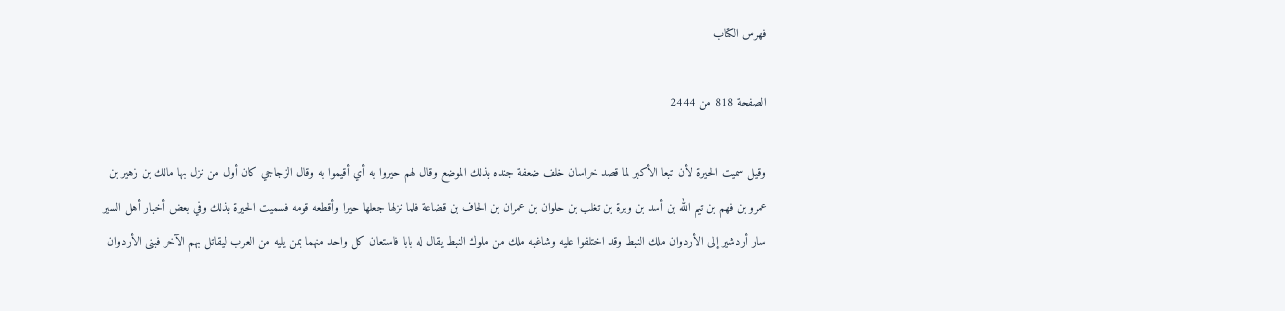فهرس الكتاب

الصفحة 818 من 2444

وقيل سميت الحيرة لأن تبعا الأكبر لما قصد خراسان خلف ضعفة جنده بذلك الموضع وقال لهم حيروا به أي أقيموا به وقال الزجاجي كان أول من نزل بها مالك بن زهير بن عمرو بن فهم بن تيم الله بن أسد بن وبرة بن تغلب بن حلوان بن عمران بن الحاف بن قضاعة فلما نزلها جعلها حيرا وأقطعه قومه فسميت الحيرة بذلك وفي بعض أخبار أهل السير سار أردشير إلى الأردوان ملك النبط وقد اختلفوا عليه وشاغبه ملك من ملوك النبط يقال له بابا فاستعان كل واحد منهما بمن يليه من العرب ليقاتل بهم الآخر فبنى الأردوان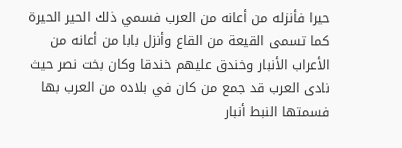حيرا فأنزله من أعانه من العرب فسمي ذلك الحير الحيرة كما تسمى القيعة من القاع وأنزل بابا من أعانه من الأعراب الأنبار وخندق عليهم خندقا وكان بخت نصر حيث نادى العرب قد جمع من كان في بلاده من العرب بها فسمتها النبط أنبار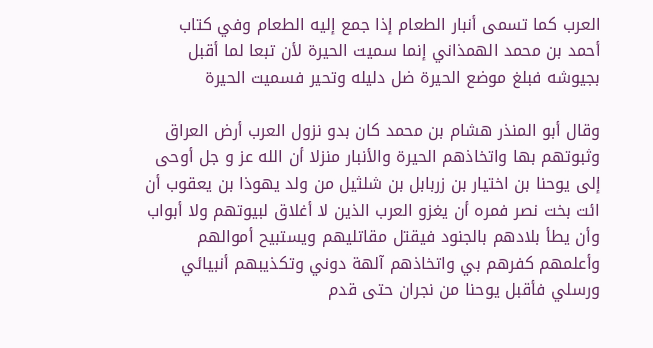العرب كما تسمى أنبار الطعام إذا جمع إليه الطعام وفي كتاب أحمد بن محمد الهمذاني إنما سميت الحيرة لأن تبعا لما أقبل بجيوشه فبلغ موضع الحيرة ضل دليله وتحير فسميت الحيرة

وقال أبو المنذر هشام بن محمد كان بدو نزول العرب أرض العراق وثبوتهم بها واتخاذهم الحيرة والأنبار منزلا أن الله عز و جل أوحى إلى يوحنا بن اختيار بن زربابل بن شلثيل من ولد يهوذا بن يعقوب أن ائت بخت نصر فمره أن يغزو العرب الذين لا أغلاق لبيوتهم ولا أبواب وأن يطأ بلادهم بالجنود فيقتل مقاتليهم ويستبيح أموالهم وأعلمهم كفرهم بي واتخاذهم آلهة دوني وتكذيبهم أنبيائي ورسلي فأقبل يوحنا من نجران حتى قدم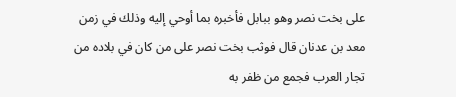على بخت نصر وهو ببابل فأخبره بما أوحي إليه وذلك في زمن معد بن عدنان قال فوثب بخت نصر على من كان في بلاده من تجار العرب فجمع من ظفر به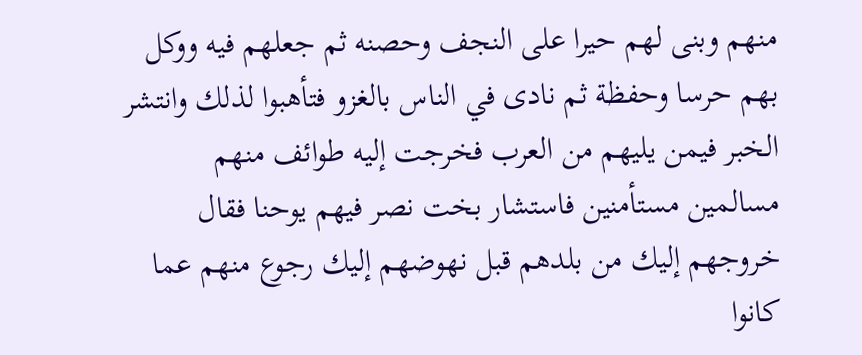منهم وبنى لهم حيرا على النجف وحصنه ثم جعلهم فيه ووكل بهم حرسا وحفظة ثم نادى في الناس بالغزو فتأهبوا لذلك وانتشر الخبر فيمن يليهم من العرب فخرجت إليه طوائف منهم مسالمين مستأمنين فاستشار بخت نصر فيهم يوحنا فقال خروجهم إليك من بلدهم قبل نهوضهم إليك رجوع منهم عما كانوا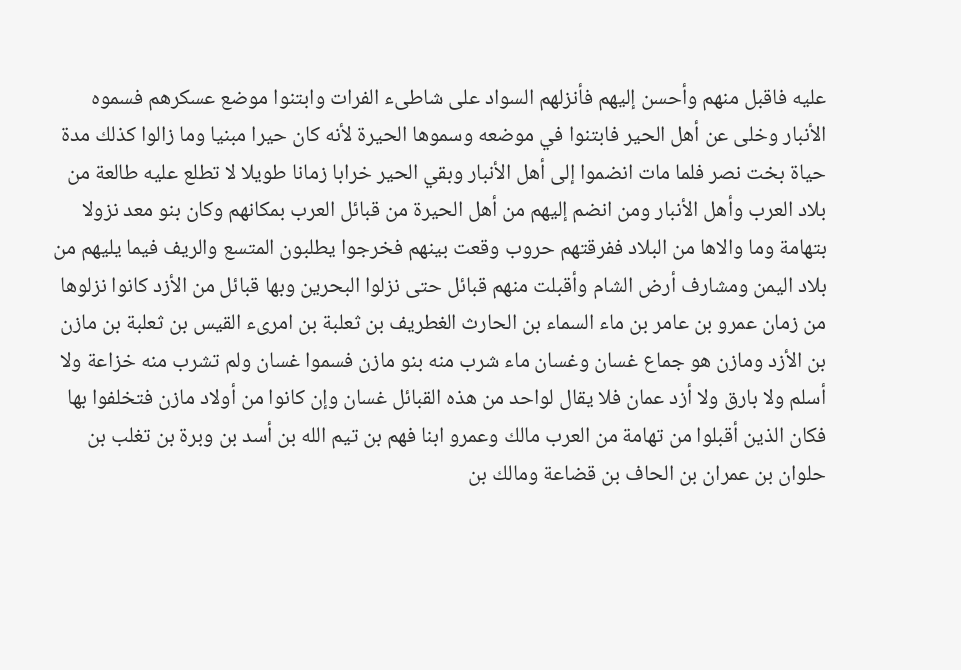عليه فاقبل منهم وأحسن إليهم فأنزلهم السواد على شاطىء الفرات وابتنوا موضع عسكرهم فسموه الأنبار وخلى عن أهل الحير فابتنوا في موضعه وسموها الحيرة لأنه كان حيرا مبنيا وما زالوا كذلك مدة حياة بخت نصر فلما مات انضموا إلى أهل الأنبار وبقي الحير خرابا زمانا طويلا لا تطلع عليه طالعة من بلاد العرب وأهل الأنبار ومن انضم إليهم من أهل الحيرة من قبائل العرب بمكانهم وكان بنو معد نزولا بتهامة وما والاها من البلاد ففرقتهم حروب وقعت بينهم فخرجوا يطلبون المتسع والريف فيما يليهم من بلاد اليمن ومشارف أرض الشام وأقبلت منهم قبائل حتى نزلوا البحرين وبها قبائل من الأزد كانوا نزلوها من زمان عمرو بن عامر بن ماء السماء بن الحارث الغطريف بن ثعلبة بن امرىء القيس بن ثعلبة بن مازن بن الأزد ومازن هو جماع غسان وغسان ماء شرب منه بنو مازن فسموا غسان ولم تشرب منه خزاعة ولا أسلم ولا بارق ولا أزد عمان فلا يقال لواحد من هذه القبائل غسان وإن كانوا من أولاد مازن فتخلفوا بها فكان الذين أقبلوا من تهامة من العرب مالك وعمرو ابنا فهم بن تيم الله بن أسد بن وبرة بن تغلب بن حلوان بن عمران بن الحاف بن قضاعة ومالك بن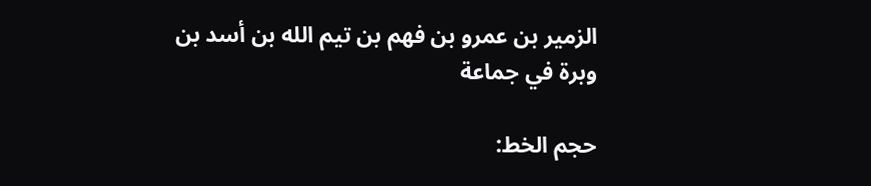الزمير بن عمرو بن فهم بن تيم الله بن أسد بن وبرة في جماعة

حجم الخط: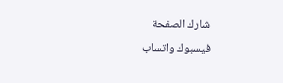شارك الصفحة
فيسبوك واتساب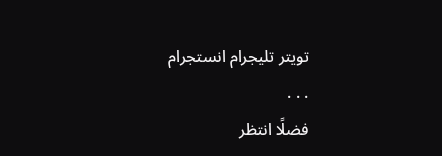تويتر تليجرام انستجرام
. . .
فضلًا انتظر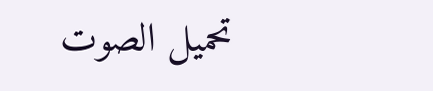تحميل الصوت